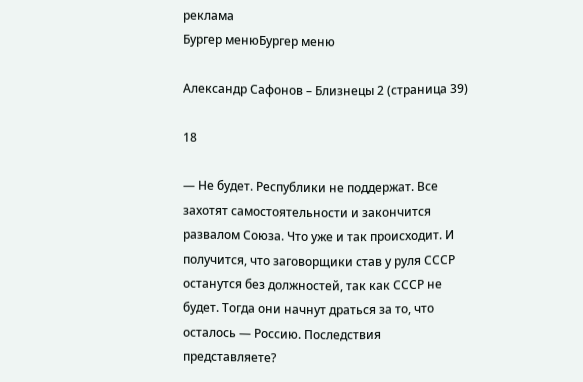реклама
Бургер менюБургер меню

Александр Сафонов – Близнецы 2 (страница 39)

18

— Не будет. Республики не поддержат. Все захотят самостоятельности и закончится развалом Союза. Что уже и так происходит. И получится, что заговорщики став у руля СССР останутся без должностей, так как СССР не будет. Тогда они начнут драться за то, что осталось — Россию. Последствия представляете?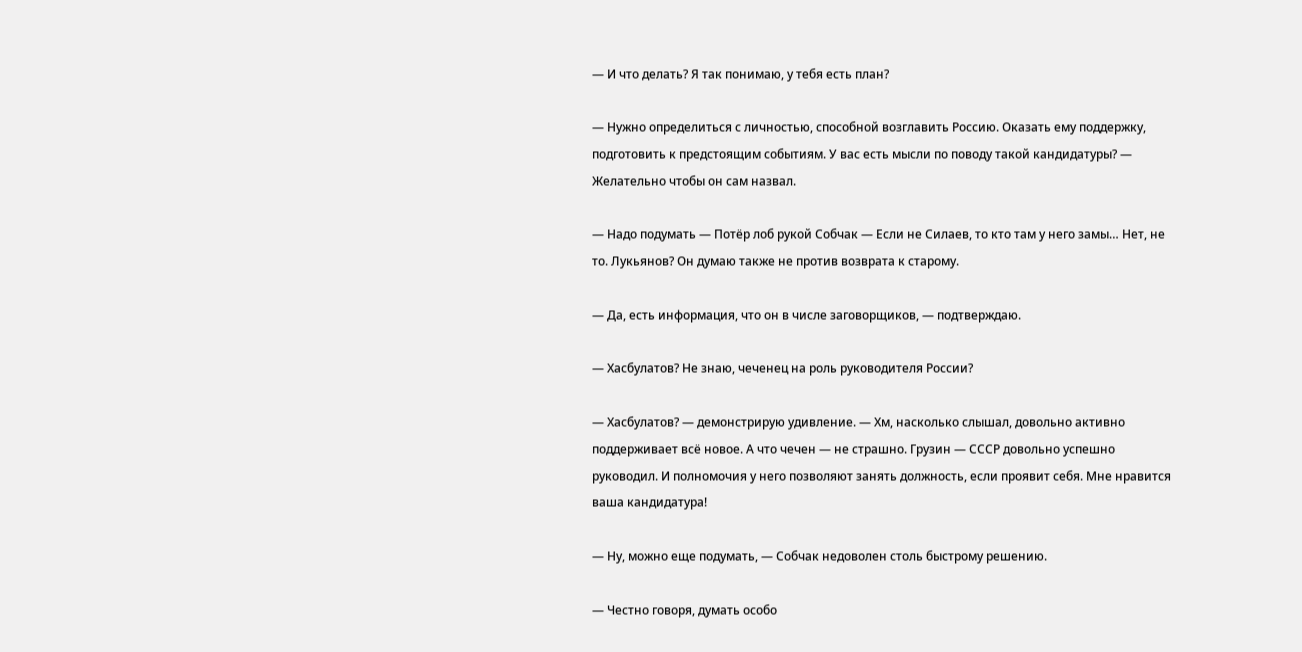— И что делать? Я так понимаю, у тебя есть план?

— Нужно определиться с личностью, способной возглавить Россию. Оказать ему поддержку, подготовить к предстоящим событиям. У вас есть мысли по поводу такой кандидатуры? — Желательно чтобы он сам назвал.

— Надо подумать — Потёр лоб рукой Собчак — Если не Силаев, то кто там у него замы… Нет, не то. Лукьянов? Он думаю также не против возврата к старому.

— Да, есть информация, что он в числе заговорщиков, — подтверждаю.

— Хасбулатов? Не знаю, чеченец на роль руководителя России?

— Хасбулатов? — демонстрирую удивление. — Хм, насколько слышал, довольно активно поддерживает всё новое. А что чечен — не страшно. Грузин — СССР довольно успешно руководил. И полномочия у него позволяют занять должность, если проявит себя. Мне нравится ваша кандидатура!

— Ну, можно еще подумать, — Собчак недоволен столь быстрому решению.

— Честно говоря, думать особо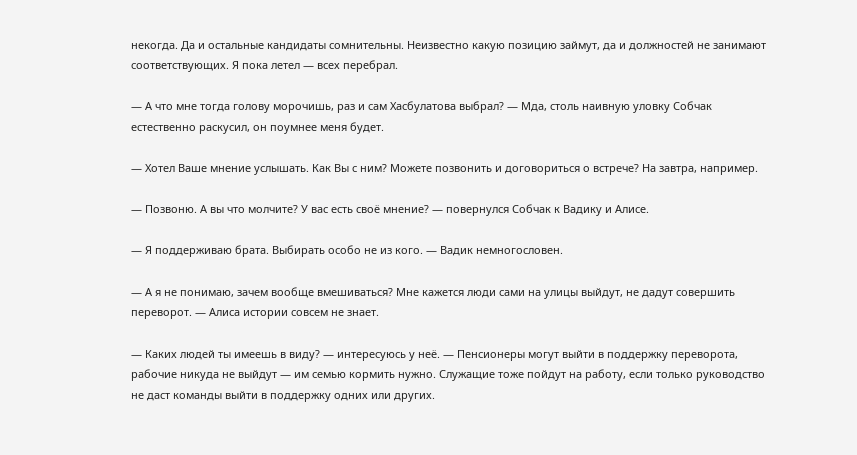некогда. Да и остальные кандидаты сомнительны. Неизвестно какую позицию займут, да и должностей не занимают соответствующих. Я пока летел — всех перебрал.

— А что мне тогда голову морочишь, раз и сам Хасбулатова выбрал? — Мда, столь наивную уловку Собчак естественно раскусил, он поумнее меня будет.

— Хотел Ваше мнение услышать. Как Вы с ним? Можете позвонить и договориться о встрече? На завтра, например.

— Позвоню. А вы что молчите? У вас есть своё мнение? — повернулся Собчак к Вадику и Алисе.

— Я поддерживаю брата. Выбирать особо не из кого. — Вадик немногословен.

— А я не понимаю, зачем вообще вмешиваться? Мне кажется люди сами на улицы выйдут, не дадут совершить переворот. — Алиса истории совсем не знает.

— Каких людей ты имеешь в виду? — интересуюсь у неё. — Пенсионеры могут выйти в поддержку переворота, рабочие никуда не выйдут — им семью кормить нужно. Служащие тоже пойдут на работу, если только руководство не даст команды выйти в поддержку одних или других.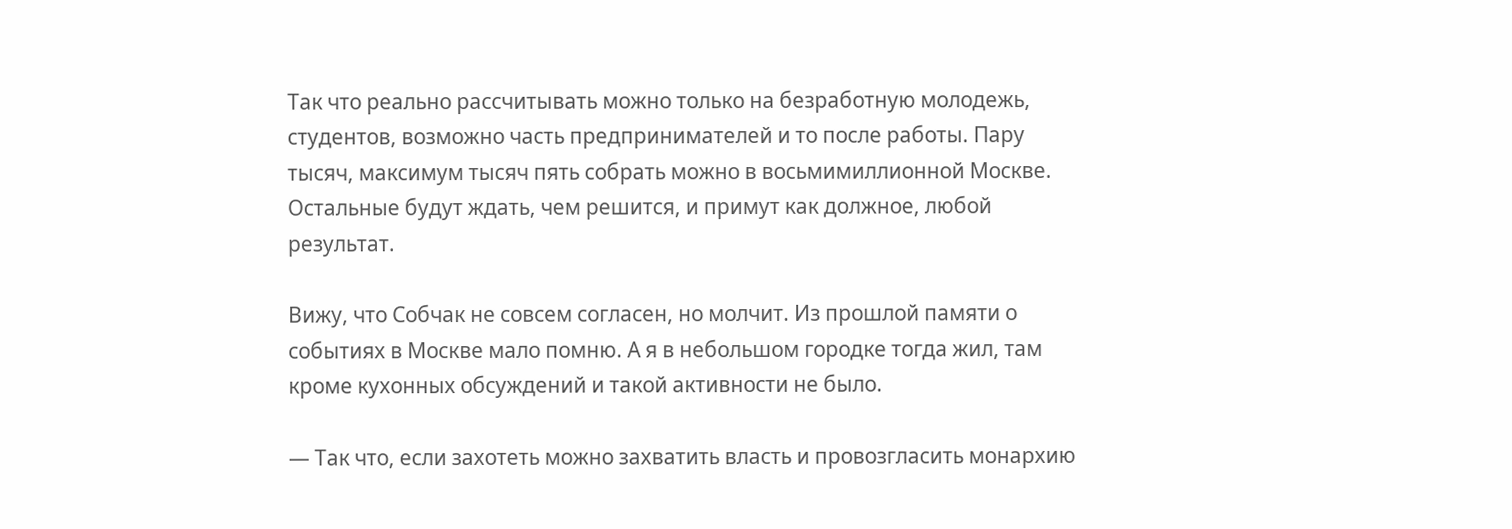Так что реально рассчитывать можно только на безработную молодежь, студентов, возможно часть предпринимателей и то после работы. Пару тысяч, максимум тысяч пять собрать можно в восьмимиллионной Москве. Остальные будут ждать, чем решится, и примут как должное, любой результат.

Вижу, что Собчак не совсем согласен, но молчит. Из прошлой памяти о событиях в Москве мало помню. А я в небольшом городке тогда жил, там кроме кухонных обсуждений и такой активности не было.

— Так что, если захотеть можно захватить власть и провозгласить монархию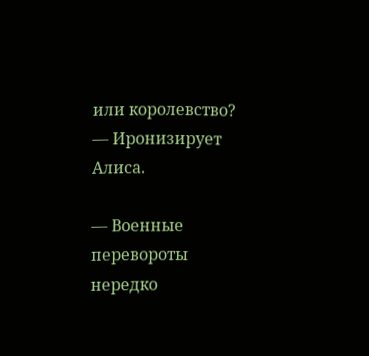или королевство? — Иронизирует Алиса.

— Военные перевороты нередко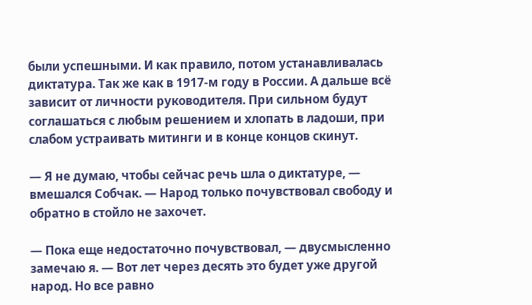были успешными. И как правило, потом устанавливалась диктатура. Так же как в 1917-м году в России. А дальше всё зависит от личности руководителя. При сильном будут соглашаться с любым решением и хлопать в ладоши, при слабом устраивать митинги и в конце концов скинут.

— Я не думаю, чтобы сейчас речь шла о диктатуре, — вмешался Собчак. — Народ только почувствовал свободу и обратно в стойло не захочет.

— Пока еще недостаточно почувствовал, — двусмысленно замечаю я. — Вот лет через десять это будет уже другой народ. Но все равно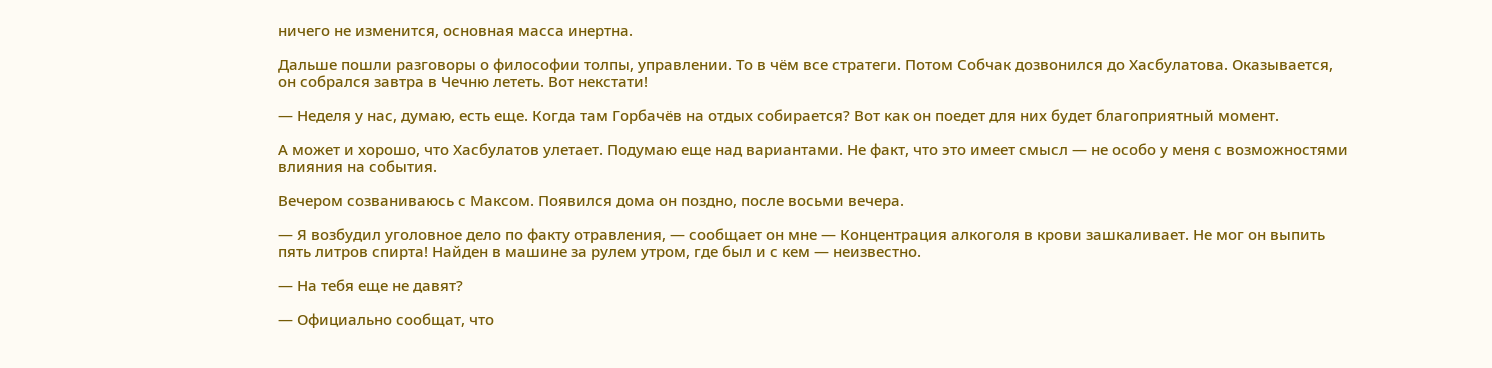ничего не изменится, основная масса инертна.

Дальше пошли разговоры о философии толпы, управлении. То в чём все стратеги. Потом Собчак дозвонился до Хасбулатова. Оказывается, он собрался завтра в Чечню лететь. Вот некстати!

— Неделя у нас, думаю, есть еще. Когда там Горбачёв на отдых собирается? Вот как он поедет для них будет благоприятный момент.

А может и хорошо, что Хасбулатов улетает. Подумаю еще над вариантами. Не факт, что это имеет смысл — не особо у меня с возможностями влияния на события.

Вечером созваниваюсь с Максом. Появился дома он поздно, после восьми вечера.

— Я возбудил уголовное дело по факту отравления, — сообщает он мне — Концентрация алкоголя в крови зашкаливает. Не мог он выпить пять литров спирта! Найден в машине за рулем утром, где был и с кем — неизвестно.

— На тебя еще не давят?

— Официально сообщат, что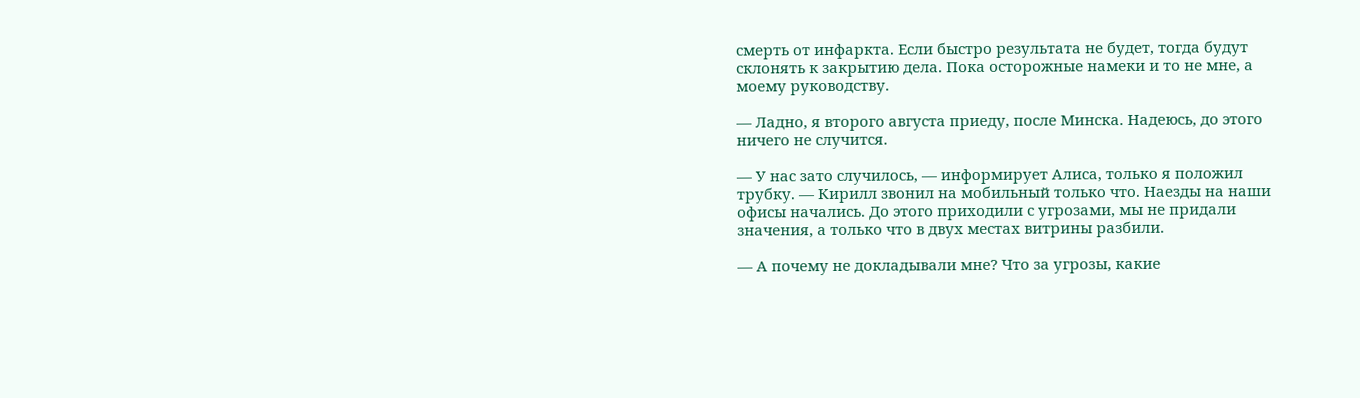смерть от инфаркта. Если быстро результата не будет, тогда будут склонять к закрытию дела. Пока осторожные намеки и то не мне, а моему руководству.

— Ладно, я второго августа приеду, после Минска. Надеюсь, до этого ничего не случится.

— У нас зато случилось, — информирует Алиса, только я положил трубку. — Кирилл звонил на мобильный только что. Наезды на наши офисы начались. До этого приходили с угрозами, мы не придали значения, а только что в двух местах витрины разбили.

— А почему не докладывали мне? Что за угрозы, какие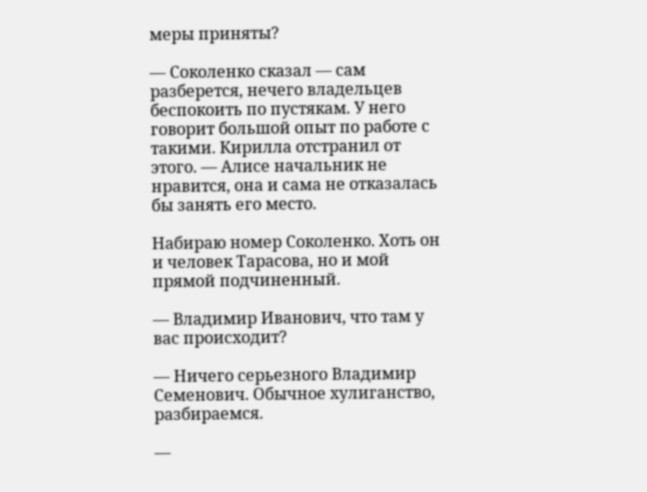меры приняты?

— Соколенко сказал — сам разберется, нечего владельцев беспокоить по пустякам. У него говорит большой опыт по работе с такими. Кирилла отстранил от этого. — Алисе начальник не нравится, она и сама не отказалась бы занять его место.

Набираю номер Соколенко. Хоть он и человек Тарасова, но и мой прямой подчиненный.

— Владимир Иванович, что там у вас происходит?

— Ничего серьезного Владимир Семенович. Обычное хулиганство, разбираемся.

—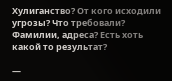Хулиганство? От кого исходили угрозы? Что требовали? Фамилии, адреса? Есть хоть какой то результат?

—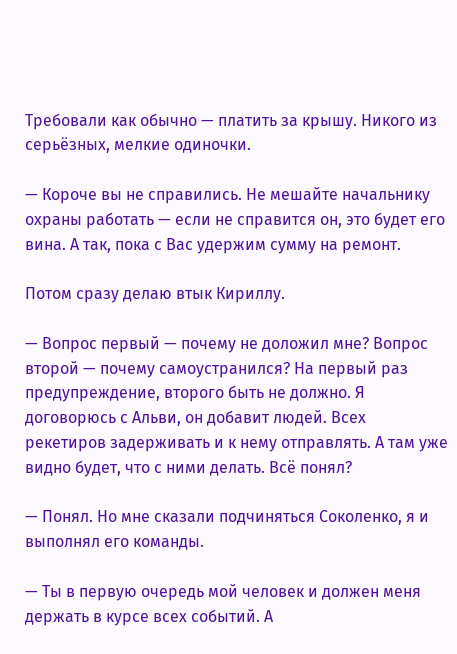Требовали как обычно — платить за крышу. Никого из серьёзных, мелкие одиночки.

— Короче вы не справились. Не мешайте начальнику охраны работать — если не справится он, это будет его вина. А так, пока с Вас удержим сумму на ремонт.

Потом сразу делаю втык Кириллу.

— Вопрос первый — почему не доложил мне? Вопрос второй — почему самоустранился? На первый раз предупреждение, второго быть не должно. Я договорюсь с Альви, он добавит людей. Всех рекетиров задерживать и к нему отправлять. А там уже видно будет, что с ними делать. Всё понял?

— Понял. Но мне сказали подчиняться Соколенко, я и выполнял его команды.

— Ты в первую очередь мой человек и должен меня держать в курсе всех событий. А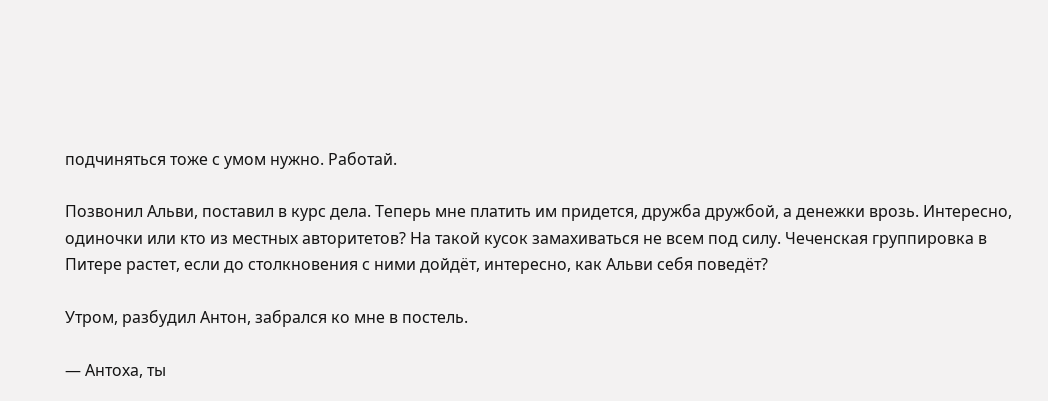подчиняться тоже с умом нужно. Работай.

Позвонил Альви, поставил в курс дела. Теперь мне платить им придется, дружба дружбой, а денежки врозь. Интересно, одиночки или кто из местных авторитетов? На такой кусок замахиваться не всем под силу. Чеченская группировка в Питере растет, если до столкновения с ними дойдёт, интересно, как Альви себя поведёт?

Утром, разбудил Антон, забрался ко мне в постель.

— Антоха, ты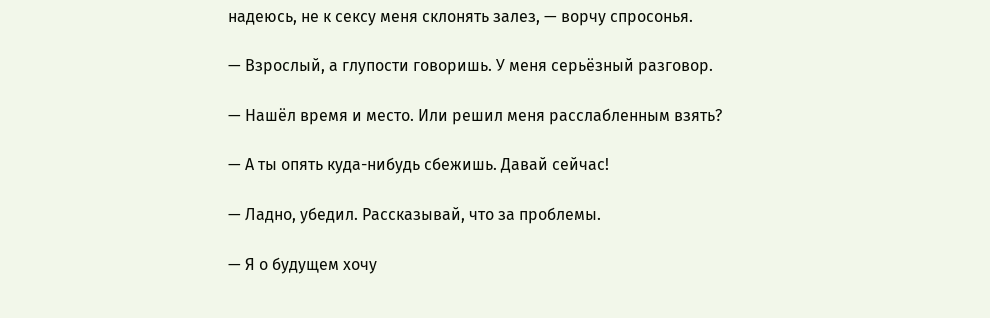надеюсь, не к сексу меня склонять залез, — ворчу спросонья.

— Взрослый, а глупости говоришь. У меня серьёзный разговор.

— Нашёл время и место. Или решил меня расслабленным взять?

— А ты опять куда-нибудь сбежишь. Давай сейчас!

— Ладно, убедил. Рассказывай, что за проблемы.

— Я о будущем хочу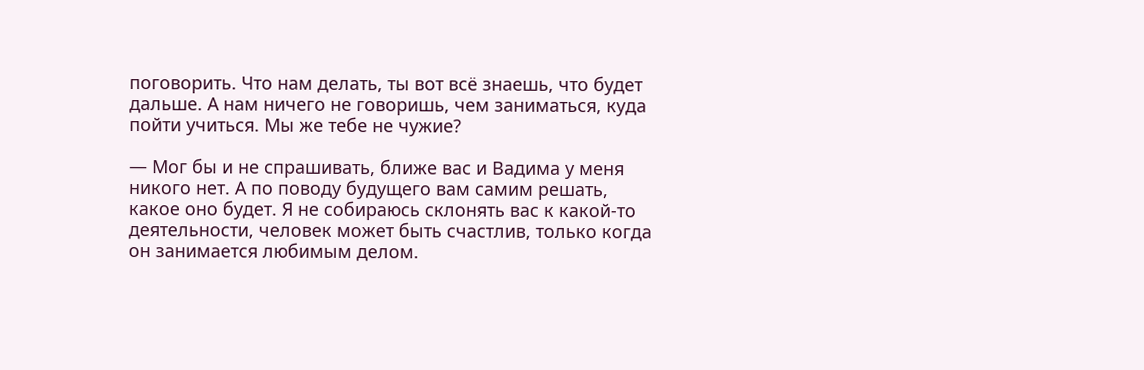поговорить. Что нам делать, ты вот всё знаешь, что будет дальше. А нам ничего не говоришь, чем заниматься, куда пойти учиться. Мы же тебе не чужие?

— Мог бы и не спрашивать, ближе вас и Вадима у меня никого нет. А по поводу будущего вам самим решать, какое оно будет. Я не собираюсь склонять вас к какой-то деятельности, человек может быть счастлив, только когда он занимается любимым делом.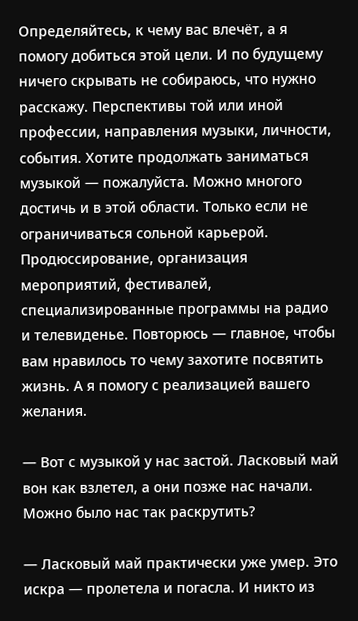Определяйтесь, к чему вас влечёт, а я помогу добиться этой цели. И по будущему ничего скрывать не собираюсь, что нужно расскажу. Перспективы той или иной профессии, направления музыки, личности, события. Хотите продолжать заниматься музыкой — пожалуйста. Можно многого достичь и в этой области. Только если не ограничиваться сольной карьерой. Продюссирование, организация мероприятий, фестивалей, специализированные программы на радио и телевиденье. Повторюсь — главное, чтобы вам нравилось то чему захотите посвятить жизнь. А я помогу с реализацией вашего желания.

— Вот с музыкой у нас застой. Ласковый май вон как взлетел, а они позже нас начали. Можно было нас так раскрутить?

— Ласковый май практически уже умер. Это искра — пролетела и погасла. И никто из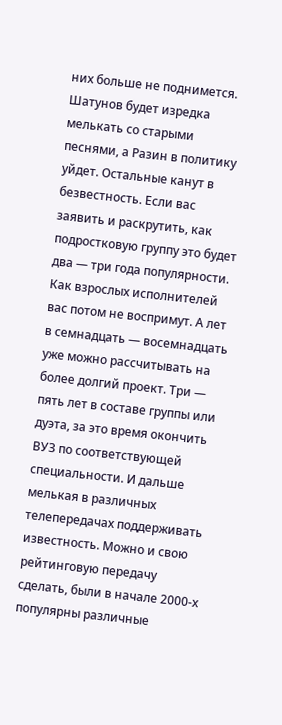них больше не поднимется. Шатунов будет изредка мелькать со старыми песнями, а Разин в политику уйдет. Остальные канут в безвестность. Если вас заявить и раскрутить, как подростковую группу это будет два — три года популярности. Как взрослых исполнителей вас потом не воспримут. А лет в семнадцать — восемнадцать уже можно рассчитывать на более долгий проект. Три — пять лет в составе группы или дуэта, за это время окончить ВУЗ по соответствующей специальности. И дальше мелькая в различных телепередачах поддерживать известность. Можно и свою рейтинговую передачу сделать, были в начале 2000-х популярны различные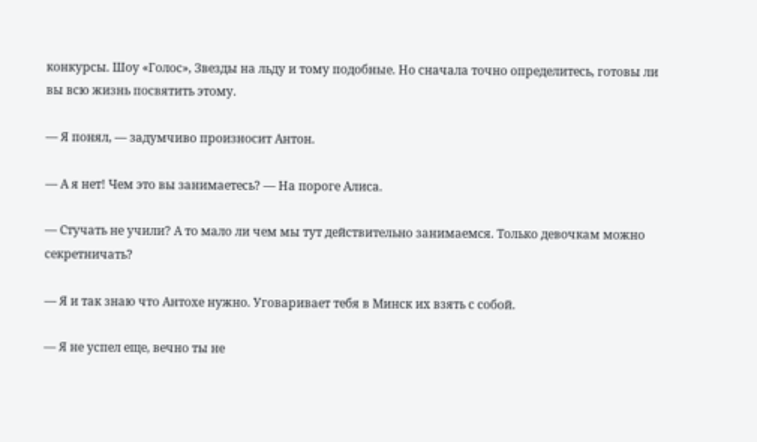конкурсы. Шоу «Голос», Звезды на льду и тому подобные. Но сначала точно определитесь, готовы ли вы всю жизнь посвятить этому.

— Я понял, — задумчиво произносит Антон.

— А я нет! Чем это вы занимаетесь? — На пороге Алиса.

— Стучать не учили? А то мало ли чем мы тут действительно занимаемся. Только девочкам можно секретничать?

— Я и так знаю что Антохе нужно. Уговаривает тебя в Минск их взять с собой.

— Я не успел еще, вечно ты не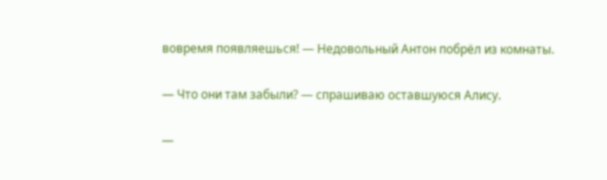вовремя появляешься! — Недовольный Антон побрёл из комнаты.

— Что они там забыли? — спрашиваю оставшуюся Алису.

—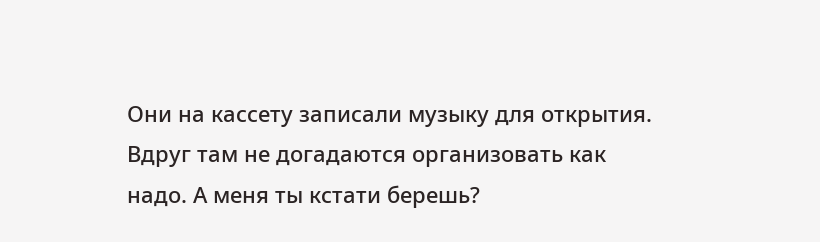Они на кассету записали музыку для открытия. Вдруг там не догадаются организовать как надо. А меня ты кстати берешь?